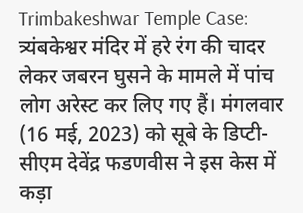Trimbakeshwar Temple Case: त्र्यंबकेश्वर मंदिर में हरे रंग की चादर लेकर जबरन घुसने के मामले में पांच लोग अरेस्ट कर लिए गए हैं। मंगलवार (16 मई, 2023) को सूबे के डिप्टी-सीएम देवेंद्र फडणवीस ने इस केस में कड़ा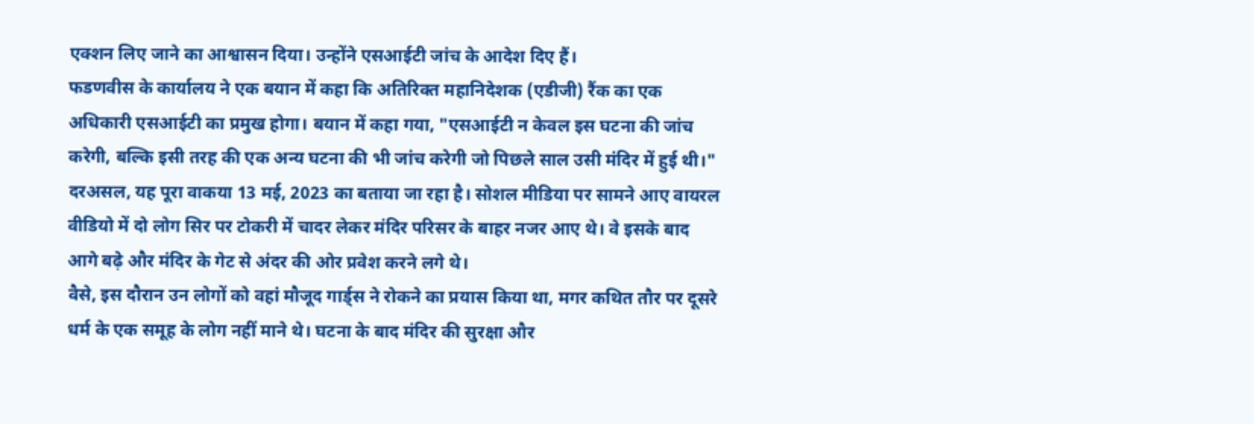एक्शन लिए जाने का आश्वासन दिया। उन्होंने एसआईटी जांच के आदेश दिए हैं।
फडणवीस के कार्यालय ने एक बयान में कहा कि अतिरिक्त महानिदेशक (एडीजी) रैंक का एक अधिकारी एसआईटी का प्रमुख होगा। बयान में कहा गया, "एसआईटी न केवल इस घटना की जांच करेगी, बल्कि इसी तरह की एक अन्य घटना की भी जांच करेगी जो पिछले साल उसी मंदिर में हुई थी।"
दरअसल, यह पूरा वाकया 13 मई, 2023 का बताया जा रहा है। सोशल मीडिया पर सामने आए वायरल वीडियो में दो लोग सिर पर टोकरी में चादर लेकर मंदिर परिसर के बाहर नजर आए थे। वे इसके बाद आगे बढ़े और मंदिर के गेट से अंदर की ओर प्रवेश करने लगे थे।
वैसे, इस दौरान उन लोगों को वहां मौजूद गार्ड्स ने रोकने का प्रयास किया था, मगर कथित तौर पर दूसरे धर्म के एक समूह के लोग नहीं माने थे। घटना के बाद मंदिर की सुरक्षा और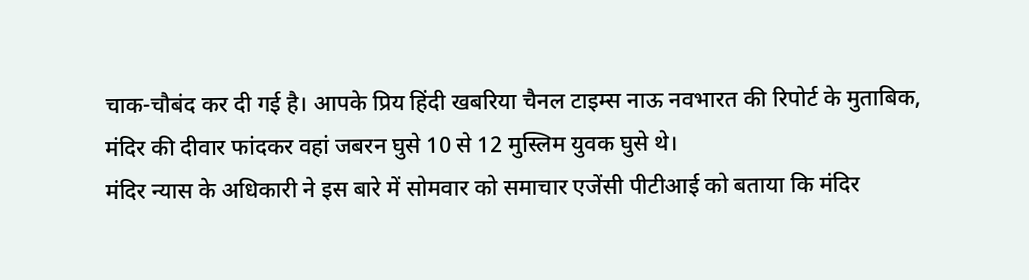चाक-चौबंद कर दी गई है। आपके प्रिय हिंदी खबरिया चैनल टाइम्स नाऊ नवभारत की रिपोर्ट के मुताबिक, मंदिर की दीवार फांदकर वहां जबरन घुसे 10 से 12 मुस्लिम युवक घुसे थे।
मंदिर न्यास के अधिकारी ने इस बारे में सोमवार को समाचार एजेंसी पीटीआई को बताया कि मंदिर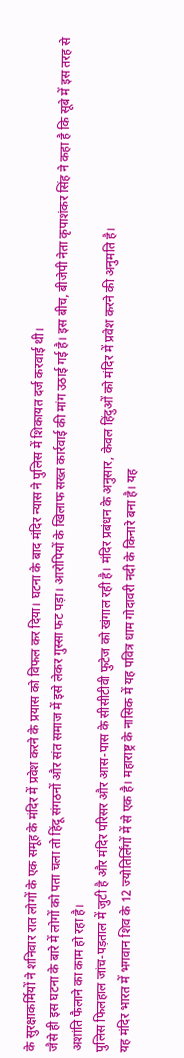के सुरक्षाकर्मियों ने शनिवार रात लोगों के एक समूह के मंदिर में प्रवेश करने के प्रयास को विफल कर दिया। घटना के बाद मंदिर न्यास ने पुलिस में शिकायत दर्ज करवाई थी।
जैसे ही इस घटना के बारे में लोगों को पता चला तो हिंदू संगठनों और संत समाज में इसे लेकर गुस्सा फट पड़ा। आरोपियों के खिलाफ सख्त कार्रवाई की मांग उठाई गई है। इस बीच, बीजेपी नेता कृपाशंकर सिंह ने कहा है कि सूबे में इस तरह से अशांति फैलाने का काम हो रहा है।
पुलिस फिलहाल जांच-पड़ताल में जुटी है और मंदिर परिसर और आस-पास के सीसीटीवी फुटेज को खंगाल रही है। मंदिर प्रबंधन के अनुसार, केवल हिंदुओं को मंदिर में प्रवेश करने की अनुमति है।
यह मंदिर भारत में भगवान शिव के 12 ज्योतिर्लिंगों में से एक है। महाराष्ट्र के नासिक में यह पवित्र धाम गोदावरी नदी के किनारे बना है। यह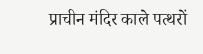प्राचीन मंदिर काले पत्थरों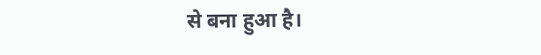से बना हुआ है।